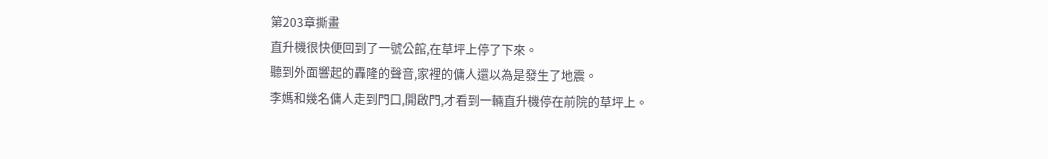第203章撕畫
直升機很快便回到了一號公館,在草坪上停了下來。
聽到外面響起的轟隆的聲音,家裡的傭人還以為是發生了地震。
李媽和幾名傭人走到門口,開啟門,才看到一輛直升機停在前院的草坪上。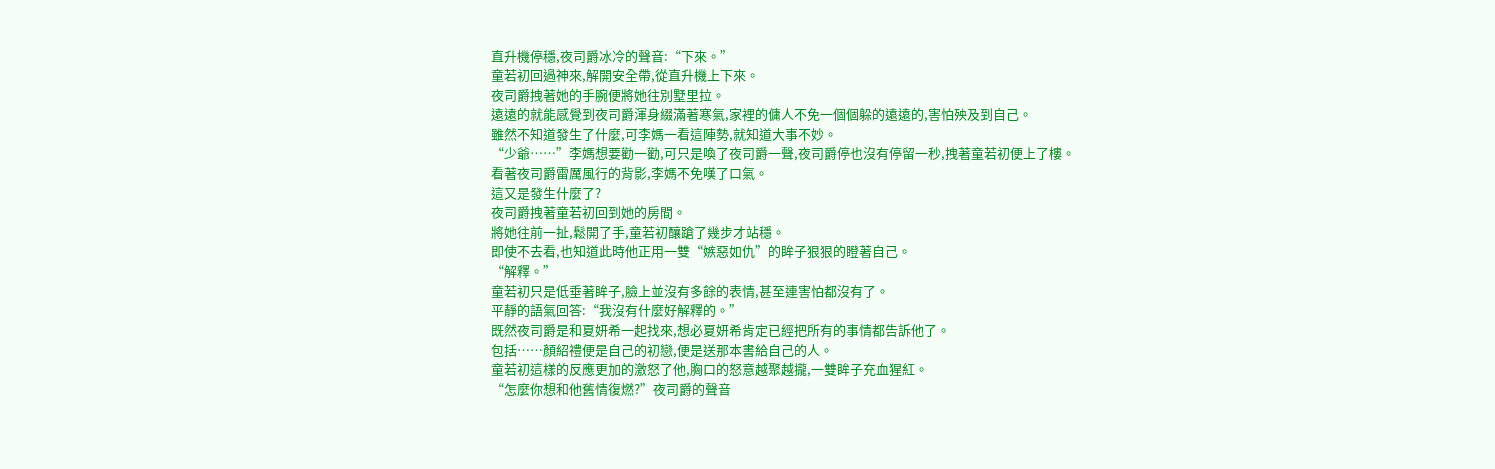直升機停穩,夜司爵冰冷的聲音:“下來。”
童若初回過神來,解開安全帶,從直升機上下來。
夜司爵拽著她的手腕便將她往別墅里拉。
遠遠的就能感覺到夜司爵渾身綴滿著寒氣,家裡的傭人不免一個個躲的遠遠的,害怕殃及到自己。
雖然不知道發生了什麼,可李媽一看這陣勢,就知道大事不妙。
“少爺……”李媽想要勸一勸,可只是喚了夜司爵一聲,夜司爵停也沒有停留一秒,拽著童若初便上了樓。
看著夜司爵雷厲風行的背影,李媽不免嘆了口氣。
這又是發生什麼了?
夜司爵拽著童若初回到她的房間。
將她往前一扯,鬆開了手,童若初釀蹌了幾步才站穩。
即使不去看,也知道此時他正用一雙“嫉惡如仇”的眸子狠狠的瞪著自己。
“解釋。”
童若初只是低垂著眸子,臉上並沒有多餘的表情,甚至連害怕都沒有了。
平靜的語氣回答:“我沒有什麼好解釋的。”
既然夜司爵是和夏妍希一起找來,想必夏妍希肯定已經把所有的事情都告訴他了。
包括……顏紹禮便是自己的初戀,便是送那本書給自己的人。
童若初這樣的反應更加的激怒了他,胸口的怒意越聚越攏,一雙眸子充血猩紅。
“怎麼你想和他舊情復燃?”夜司爵的聲音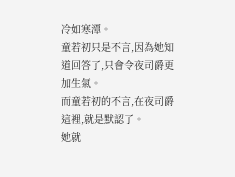冷如寒潭。
童若初只是不言,因為她知道回答了,只會令夜司爵更加生氣。
而童若初的不言,在夜司爵這裡,就是默認了。
她就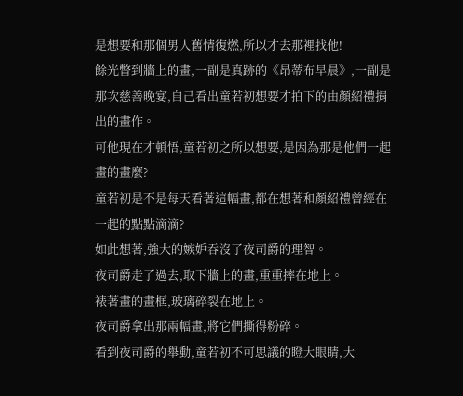是想要和那個男人舊情復燃,所以才去那裡找他!
餘光瞥到牆上的畫,一副是真跡的《昂蒂布早晨》,一副是那次慈善晚宴,自己看出童若初想要才拍下的由顏紹禮捐出的畫作。
可他現在才頓悟,童若初之所以想要,是因為那是他們一起畫的畫麼?
童若初是不是每天看著這幅畫,都在想著和顏紹禮曾經在一起的點點滴滴?
如此想著,強大的嫉妒吞沒了夜司爵的理智。
夜司爵走了過去,取下牆上的畫,重重摔在地上。
裱著畫的畫框,玻璃碎裂在地上。
夜司爵拿出那兩幅畫,將它們撕得粉碎。
看到夜司爵的舉動,童若初不可思議的瞪大眼睛,大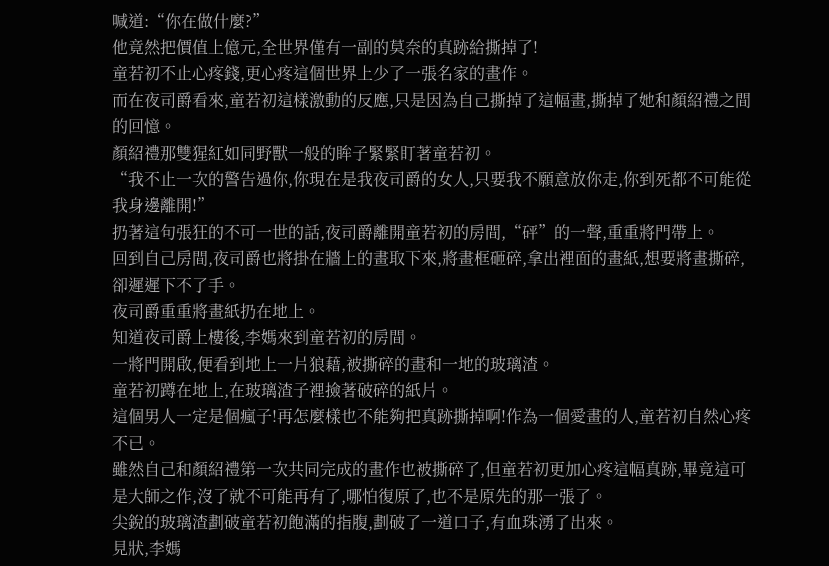喊道:“你在做什麼?”
他竟然把價值上億元,全世界僅有一副的莫奈的真跡給撕掉了!
童若初不止心疼錢,更心疼這個世界上少了一張名家的畫作。
而在夜司爵看來,童若初這樣激動的反應,只是因為自己撕掉了這幅畫,撕掉了她和顏紹禮之間的回憶。
顏紹禮那雙猩紅如同野獸一般的眸子緊緊盯著童若初。
“我不止一次的警告過你,你現在是我夜司爵的女人,只要我不願意放你走,你到死都不可能從我身邊離開!”
扔著這句張狂的不可一世的話,夜司爵離開童若初的房間,“砰”的一聲,重重將門帶上。
回到自己房間,夜司爵也將掛在牆上的畫取下來,將畫框砸碎,拿出裡面的畫紙,想要將畫撕碎,卻遲遲下不了手。
夜司爵重重將畫紙扔在地上。
知道夜司爵上樓後,李媽來到童若初的房間。
一將門開啟,便看到地上一片狼藉,被撕碎的畫和一地的玻璃渣。
童若初蹲在地上,在玻璃渣子裡撿著破碎的紙片。
這個男人一定是個瘋子!再怎麼樣也不能夠把真跡撕掉啊!作為一個愛畫的人,童若初自然心疼不已。
雖然自己和顏紹禮第一次共同完成的畫作也被撕碎了,但童若初更加心疼這幅真跡,畢竟這可是大師之作,沒了就不可能再有了,哪怕復原了,也不是原先的那一張了。
尖銳的玻璃渣劃破童若初飽滿的指腹,劃破了一道口子,有血珠湧了出來。
見狀,李媽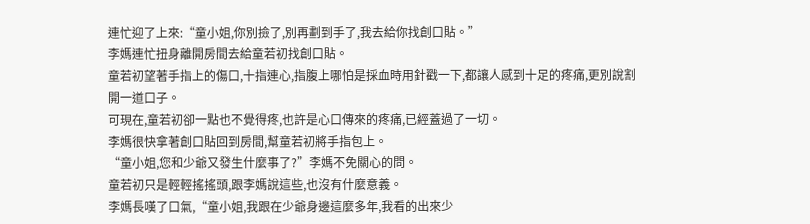連忙迎了上來:“童小姐,你別撿了,別再劃到手了,我去給你找創口貼。”
李媽連忙扭身離開房間去給童若初找創口貼。
童若初望著手指上的傷口,十指連心,指腹上哪怕是採血時用針戳一下,都讓人感到十足的疼痛,更別說割開一道口子。
可現在,童若初卻一點也不覺得疼,也許是心口傳來的疼痛,已經蓋過了一切。
李媽很快拿著創口貼回到房間,幫童若初將手指包上。
“童小姐,您和少爺又發生什麼事了?”李媽不免關心的問。
童若初只是輕輕搖搖頭,跟李媽說這些,也沒有什麼意義。
李媽長嘆了口氣,“童小姐,我跟在少爺身邊這麼多年,我看的出來少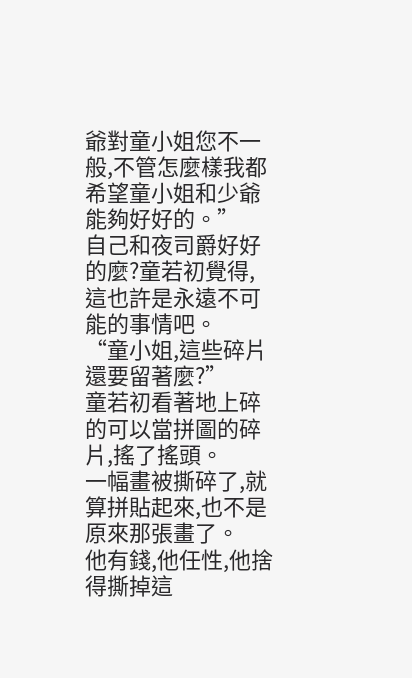爺對童小姐您不一般,不管怎麼樣我都希望童小姐和少爺能夠好好的。”
自己和夜司爵好好的麼?童若初覺得,這也許是永遠不可能的事情吧。
“童小姐,這些碎片還要留著麼?”
童若初看著地上碎的可以當拼圖的碎片,搖了搖頭。
一幅畫被撕碎了,就算拼貼起來,也不是原來那張畫了。
他有錢,他任性,他捨得撕掉這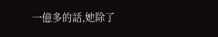一億多的話,她除了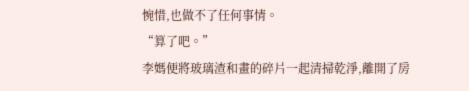惋惜,也做不了任何事情。
“算了吧。”
李媽便將玻璃渣和畫的碎片一起清掃乾淨,離開了房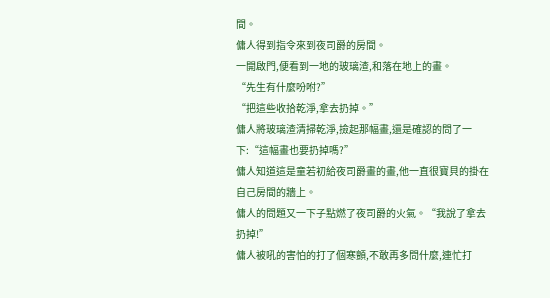間。
傭人得到指令來到夜司爵的房間。
一開啟門,便看到一地的玻璃渣,和落在地上的畫。
“先生有什麼吩咐?”
“把這些收拾乾淨,拿去扔掉。”
傭人將玻璃渣清掃乾淨,撿起那幅畫,還是確認的問了一下:“這幅畫也要扔掉嗎?”
傭人知道這是童若初給夜司爵畫的畫,他一直很寶貝的掛在自己房間的牆上。
傭人的問題又一下子點燃了夜司爵的火氣。“我說了拿去扔掉!”
傭人被吼的害怕的打了個寒顫,不敢再多問什麼,連忙打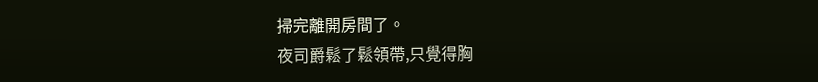掃完離開房間了。
夜司爵鬆了鬆領帶,只覺得胸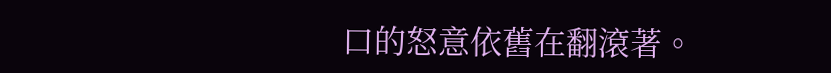口的怒意依舊在翻滾著。